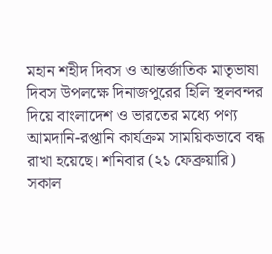মহান শহীদ দিবস ও আন্তর্জাতিক মাতৃভাষা দিবস উপলক্ষে দিনাজপুরের হিলি স্থলবন্দর দিয়ে বাংলাদেশ ও ভারতের মধ্যে পণ্য আমদানি-রপ্তানি কার্যক্রম সাময়িকভাবে বন্ধ রাখা হয়েছে। শনিবার (২১ ফেব্রুয়ারি) সকাল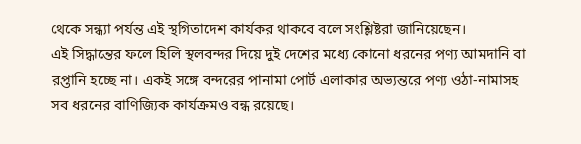থেকে সন্ধ্যা পর্যন্ত এই স্থগিতাদেশ কার্যকর থাকবে বলে সংশ্লিষ্টরা জানিয়েছেন।
এই সিদ্ধান্তের ফলে হিলি স্থলবন্দর দিয়ে দুই দেশের মধ্যে কোনো ধরনের পণ্য আমদানি বা রপ্তানি হচ্ছে না। একই সঙ্গে বন্দরের পানামা পোর্ট এলাকার অভ্যন্তরে পণ্য ওঠা-নামাসহ সব ধরনের বাণিজ্যিক কার্যক্রমও বন্ধ রয়েছে।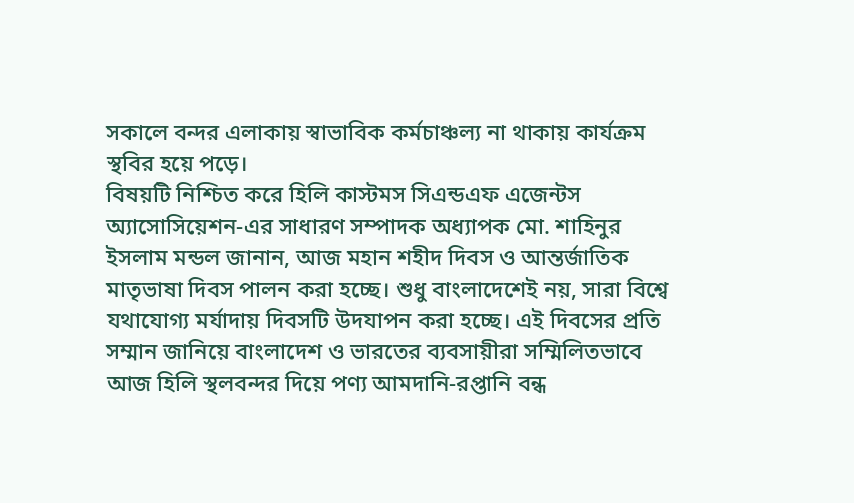সকালে বন্দর এলাকায় স্বাভাবিক কর্মচাঞ্চল্য না থাকায় কার্যক্রম স্থবির হয়ে পড়ে।
বিষয়টি নিশ্চিত করে হিলি কাস্টমস সিএন্ডএফ এজেন্টস অ্যাসোসিয়েশন-এর সাধারণ সম্পাদক অধ্যাপক মো. শাহিনুর ইসলাম মন্ডল জানান, আজ মহান শহীদ দিবস ও আন্তর্জাতিক মাতৃভাষা দিবস পালন করা হচ্ছে। শুধু বাংলাদেশেই নয়, সারা বিশ্বে যথাযোগ্য মর্যাদায় দিবসটি উদযাপন করা হচ্ছে। এই দিবসের প্রতি সম্মান জানিয়ে বাংলাদেশ ও ভারতের ব্যবসায়ীরা সম্মিলিতভাবে আজ হিলি স্থলবন্দর দিয়ে পণ্য আমদানি-রপ্তানি বন্ধ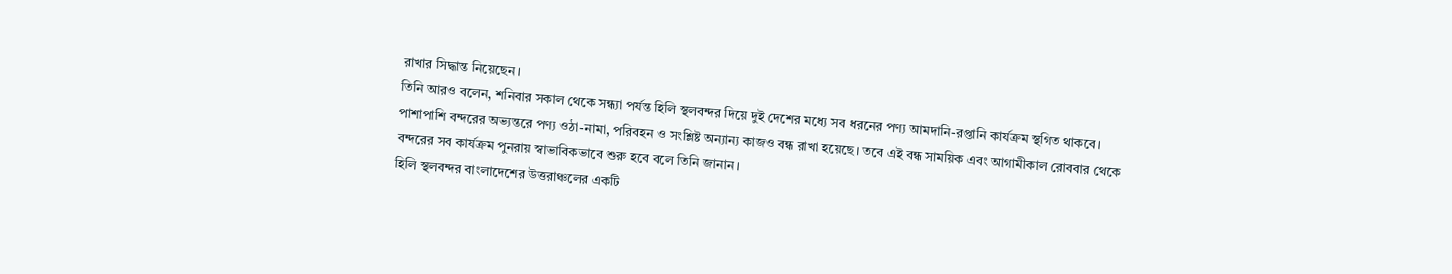রাখার সিদ্ধান্ত নিয়েছেন।
তিনি আরও বলেন, শনিবার সকাল থেকে সন্ধ্যা পর্যন্ত হিলি স্থলবন্দর দিয়ে দুই দেশের মধ্যে সব ধরনের পণ্য আমদানি-রপ্তানি কার্যক্রম স্থগিত থাকবে। পাশাপাশি বন্দরের অভ্যন্তরে পণ্য ওঠা-নামা, পরিবহন ও সংশ্লিষ্ট অন্যান্য কাজও বন্ধ রাখা হয়েছে। তবে এই বন্ধ সাময়িক এবং আগামীকাল রোববার থেকে বন্দরের সব কার্যক্রম পুনরায় স্বাভাবিকভাবে শুরু হবে বলে তিনি জানান।
হিলি স্থলবন্দর বাংলাদেশের উত্তরাঞ্চলের একটি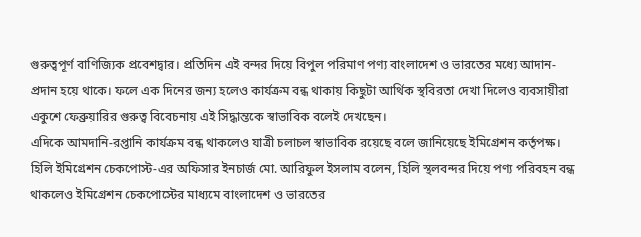গুরুত্বপূর্ণ বাণিজ্যিক প্রবেশদ্বার। প্রতিদিন এই বন্দর দিয়ে বিপুল পরিমাণ পণ্য বাংলাদেশ ও ভারতের মধ্যে আদান-প্রদান হয়ে থাকে। ফলে এক দিনের জন্য হলেও কার্যক্রম বন্ধ থাকায় কিছুটা আর্থিক স্থবিরতা দেখা দিলেও ব্যবসায়ীরা একুশে ফেব্রুয়ারির গুরুত্ব বিবেচনায় এই সিদ্ধান্তকে স্বাভাবিক বলেই দেখছেন।
এদিকে আমদানি-রপ্তানি কার্যক্রম বন্ধ থাকলেও যাত্রী চলাচল স্বাভাবিক রয়েছে বলে জানিয়েছে ইমিগ্রেশন কর্তৃপক্ষ। হিলি ইমিগ্রেশন চেকপোস্ট-এর অফিসার ইনচার্জ মো. আরিফুল ইসলাম বলেন, হিলি স্থলবন্দর দিয়ে পণ্য পরিবহন বন্ধ থাকলেও ইমিগ্রেশন চেকপোস্টের মাধ্যমে বাংলাদেশ ও ভারতের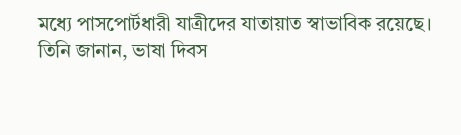মধ্যে পাসপোর্টধারী যাত্রীদের যাতায়াত স্বাভাবিক রয়েছে।
তিনি জানান, ভাষা দিবস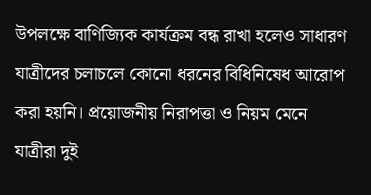উপলক্ষে বাণিজ্যিক কার্যক্রম বন্ধ রাখা হলেও সাধারণ যাত্রীদের চলাচলে কোনো ধরনের বিধিনিষেধ আরোপ করা হয়নি। প্রয়োজনীয় নিরাপত্তা ও নিয়ম মেনে যাত্রীরা দুই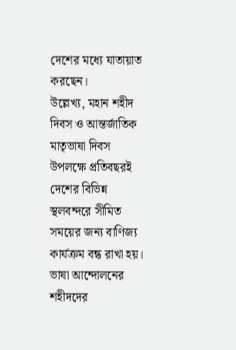দেশের মধ্যে যাতায়াত করছেন।
উল্লেখ্য, মহান শহীদ দিবস ও আন্তর্জাতিক মাতৃভাষা দিবস উপলক্ষে প্রতিবছরই দেশের বিভিন্ন স্থলবন্দরে সীমিত সময়ের জন্য বাণিজ্য কার্যক্রম বন্ধ রাখা হয়। ভাষা আন্দোলনের শহীদদের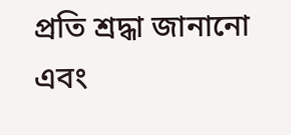প্রতি শ্রদ্ধা জানানো এবং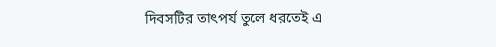দিবসটির তাৎপর্য তুলে ধরতেই এ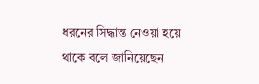ধরনের সিদ্ধান্ত নেওয়া হয়ে থাকে বলে জানিয়েছেন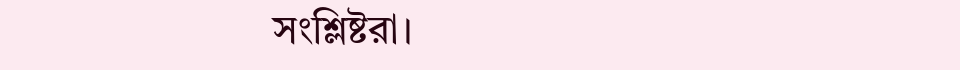সংশ্লিষ্টরা।